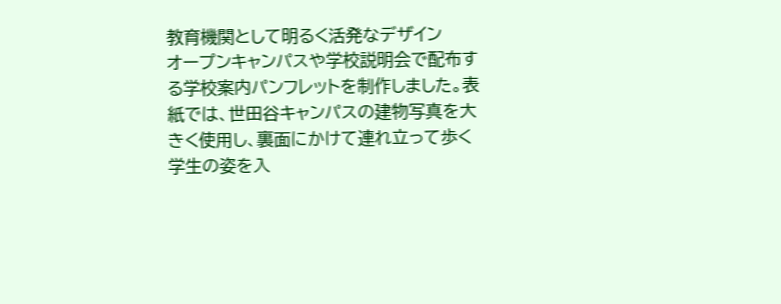教育機関として明るく活発なデザイン
オープンキャンパスや学校説明会で配布する学校案内パンフレットを制作しました。表紙では、世田谷キャンパスの建物写真を大きく使用し、裏面にかけて連れ立って歩く学生の姿を入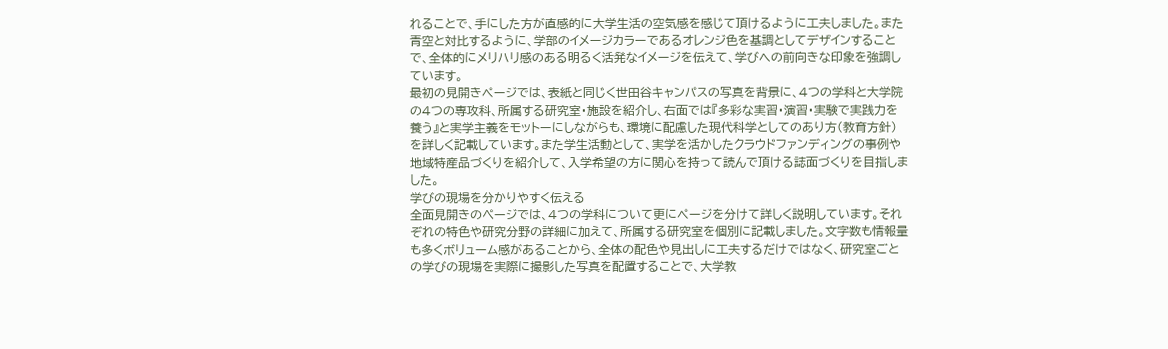れることで、手にした方が直感的に大学生活の空気感を感じて頂けるように工夫しました。また青空と対比するように、学部のイメージカラーであるオレンジ色を基調としてデザインすることで、全体的にメリハリ感のある明るく活発なイメージを伝えて、学びへの前向きな印象を強調しています。
最初の見開きページでは、表紙と同じく世田谷キャンパスの写真を背景に、4つの学科と大学院の4つの専攻科、所属する研究室・施設を紹介し、右面では『多彩な実習・演習・実験で実践力を養う』と実学主義をモットーにしながらも、環境に配慮した現代科学としてのあり方(教育方針)を詳しく記載しています。また学生活動として、実学を活かしたクラウドファンディングの事例や地域特産品づくりを紹介して、入学希望の方に関心を持って読んで頂ける誌面づくりを目指しました。
学びの現場を分かりやすく伝える
全面見開きのぺージでは、4つの学科について更にページを分けて詳しく説明しています。それぞれの特色や研究分野の詳細に加えて、所属する研究室を個別に記載しました。文字数も情報量も多くボリューム感があることから、全体の配色や見出しに工夫するだけではなく、研究室ごとの学びの現場を実際に撮影した写真を配置することで、大学教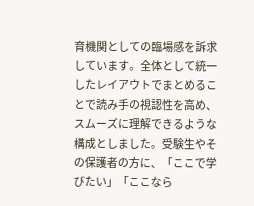育機関としての臨場感を訴求しています。全体として統一したレイアウトでまとめることで読み手の視認性を高め、スムーズに理解できるような構成としました。受験生やその保護者の方に、「ここで学びたい」「ここなら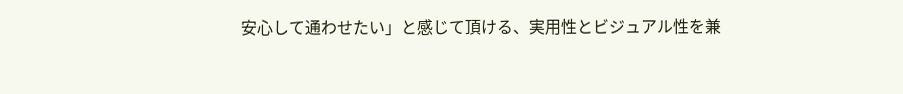安心して通わせたい」と感じて頂ける、実用性とビジュアル性を兼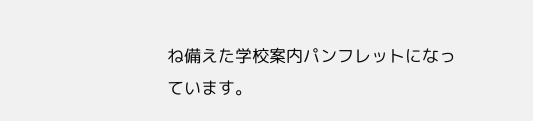ね備えた学校案内パンフレットになっています。